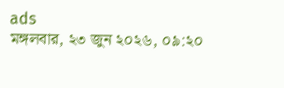ads
মঙ্গলবার, ২৩ জুন ২০২৬, ০৯:২০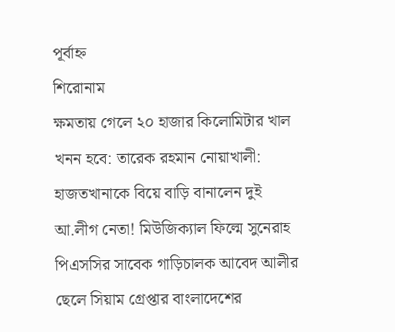পূর্বাহ্ন
শিরোনাম
ক্ষমতায় গেলে ২০ হাজার কিলোমিটার খাল খনন হবে: তারেক রহমান নোয়াখালী: হাজতখানাকে বিয়ে বাড়ি বানালেন দুই আ.লীগ নেতা! মিউজিক্যাল ফিল্মে সুনেরাহ পিএসসির সাবেক গাড়িচালক আবেদ আলীর ছেলে সিয়াম গ্রেপ্তার বাংলাদেশের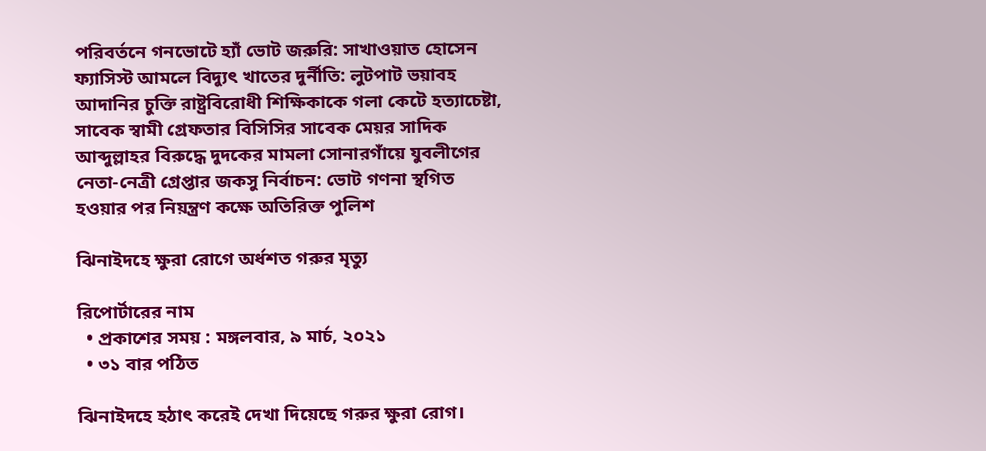পরিবর্তনে গনভোটে হ্যাঁ ভোট জরুরি: সাখাওয়াত হোসেন ফ্যাসিস্ট আমলে বিদ্যুৎ খাতের দুর্নীতি: লুটপাট ভয়াবহ আদানির চুক্তি রাষ্ট্রবিরোধী শিক্ষিকাকে গলা কেটে হত্যাচেষ্টা, সাবেক স্বামী গ্রেফতার বিসিসির সাবেক মেয়র সাদিক আব্দুল্লাহর বিরুদ্ধে দুদকের মামলা সোনারগাঁয়ে যুবলীগের নেতা-নেত্রী গ্রেপ্তার জকসু নির্বাচন: ভোট গণনা স্থগিত হওয়ার পর নিয়ন্ত্রণ কক্ষে অতিরিক্ত পুলিশ

ঝিনাইদহে ক্ষুরা রোগে অর্ধশত গরুর মৃত্যু

রিপোর্টারের নাম
  • প্রকাশের সময় : মঙ্গলবার, ৯ মার্চ, ২০২১
  • ৩১ বার পঠিত

ঝিনাইদহে হঠাৎ করেই দেখা দিয়েছে গরুর ক্ষুরা রোগ।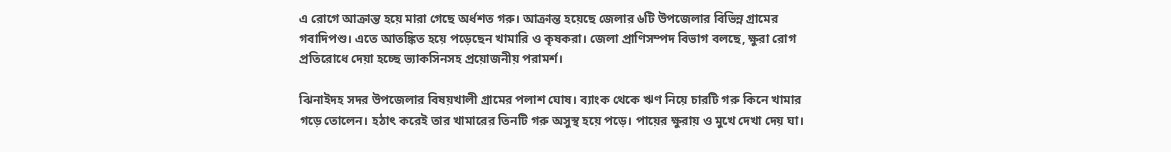এ রোগে আক্রান্ত হয়ে মারা গেছে অর্ধশত গরু। আক্রান্ত হয়েছে জেলার ৬টি উপজেলার বিভিন্ন গ্রামের গবাদিপশু। এতে আতঙ্কিত হয়ে পড়েছেন খামারি ও কৃষকরা। জেলা প্রাণিসম্পদ বিভাগ বলছে, ক্ষুরা রোগ প্রতিরোধে দেয়া হচ্ছে ভ্যাকসিনসহ প্রয়োজনীয় পরামর্শ।

ঝিনাইদহ সদর উপজেলার বিষয়খালী গ্রামের পলাশ ঘোষ। ব্যাংক থেকে ঋণ নিয়ে চারটি গরু কিনে খামার গড়ে তোলেন। হঠাৎ করেই তার খামারের তিনটি গরু অসুস্থ হয়ে পড়ে। পায়ের ক্ষুরায় ও মুখে দেখা দেয় ঘা।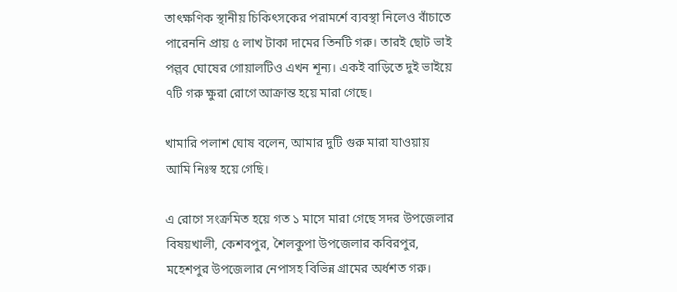তাৎক্ষণিক স্থানীয় চিকিৎসকের পরামর্শে ব্যবস্থা নিলেও বাঁচাতে পারেননি প্রায় ৫ লাখ টাকা দামের তিনটি গরু। তারই ছোট ভাই পল্লব ঘোষের গোয়ালটিও এখন শূন্য। একই বাড়িতে দুই ভাইয়ে ৭টি গরু ক্ষুরা রোগে আক্রান্ত হয়ে মারা গেছে।

খামারি পলাশ ঘোষ বলেন, আমার দুটি গুরু মারা যাওয়ায় আমি নিঃস্ব হয়ে গেছি।

এ রোগে সংক্রমিত হয়ে গত ১ মাসে মারা গেছে সদর উপজেলার বিষয়খালী, কেশবপুর, শৈলকুপা উপজেলার কবিরপুর, মহেশপুর উপজেলার নেপাসহ বিভিন্ন গ্রামের অর্ধশত গরু।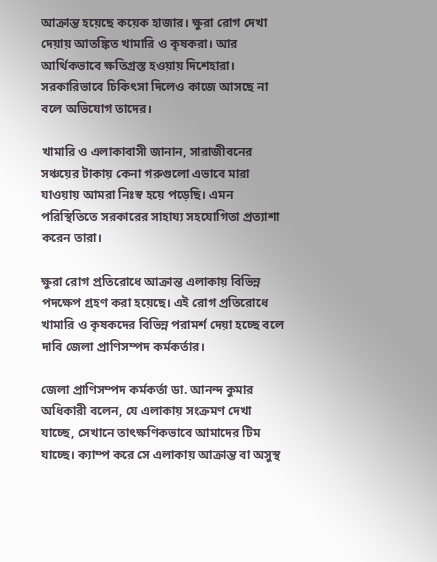আক্রান্ত হয়েছে কয়েক হাজার। ক্ষুরা রোগ দেখা দেয়ায় আতঙ্কিত খামারি ও কৃষকরা। আর আর্থিকভাবে ক্ষতিগ্রস্ত হওয়ায় দিশেহারা। সরকারিভাবে চিকিৎসা দিলেও কাজে আসছে না বলে অভিযোগ তাদের।

খামারি ও এলাকাবাসী জানান, সারাজীবনের সঞ্চয়ের টাকায় কেনা গরুগুলো এভাবে মারা যাওয়ায় আমরা নিঃস্ব হয়ে পড়েছি। এমন পরিস্থিতিতে সরকারের সাহায্য সহযোগিতা প্রত্যাশা করেন তারা।

ক্ষুরা রোগ প্রতিরোধে আক্রান্ত এলাকায় বিভিন্ন পদক্ষেপ গ্রহণ করা হয়েছে। এই রোগ প্রতিরোধে খামারি ও কৃষকদের বিভিন্ন পরামর্শ দেয়া হচ্ছে বলে দাবি জেলা প্রাণিসম্পদ কর্মকর্তার।

জেলা প্রাণিসম্পদ কর্মকর্তা ডা. আনন্দ কুমার অধিকারী বলেন, যে এলাকায় সংক্রমণ দেখা যাচ্ছে, সেখানে তাৎক্ষণিকভাবে আমাদের টিম যাচ্ছে। ক্যাম্প করে সে এলাকায় আক্রান্ত বা অসুস্থ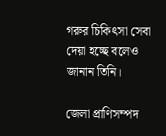গরুর চিকিৎসা সেবা দেয়া হচ্ছে বলেও জানান তিনি।

জেলা প্রাণিসম্পদ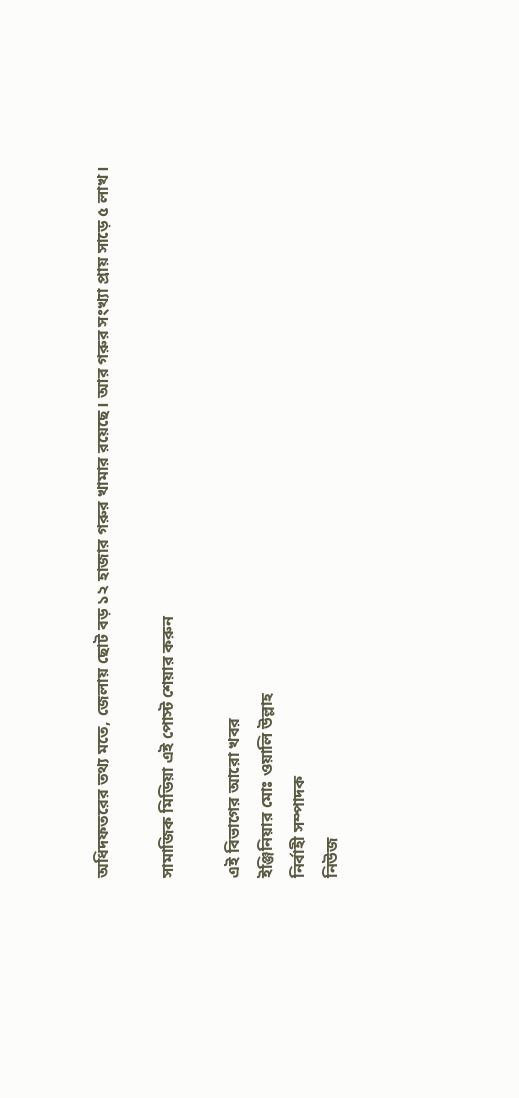অধিদফতরের তথ্য মতে, জেলায় ছোট বড় ১২ হাজার গরুর খামার রয়েছে। আর গরুর সংখ্যা প্রায় সাড়ে ৫ লাখ।

সামাজিক মিডিয়া এই পোস্ট শেয়ার করুন

এই বিভাগের আরো খবর
ইঞ্জিনিয়ার মোঃ ওয়ালি উল্লাহ
নির্বাহী সম্পাদক
নিউজ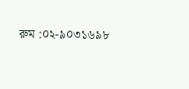রুম :০২-৯০৩১৬৯৮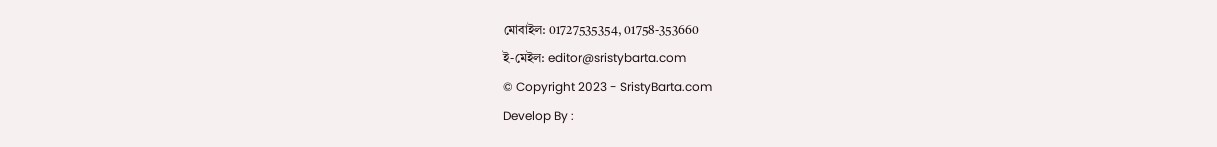মোবাইল: 01727535354, 01758-353660
ই-মেইল: editor@sristybarta.com
© Copyright 2023 - SristyBarta.com
Develop By :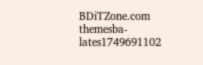BDiTZone.com
themesba-lates1749691102